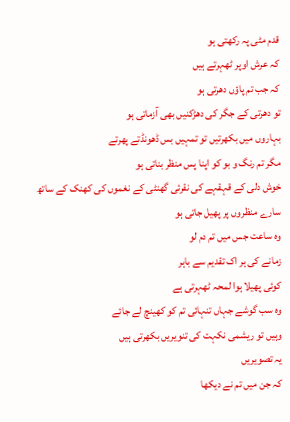قدم مٹی پہ رکھتی ہو
کہ عرش اوپر ٹھہرتے ہیں
کہ جب تم پاؤں دھرتی ہو
تو دھرتی کے جگر کی دھڑکنیں بھی آزماتی ہو
بہاروں میں بکھرتیں تو تمہیں بس ڈھونڈتے پھرتے
مگر تم رنگ و بو کو اپنا پس منظر بناتی ہو
خوش دلی کے قہقہے کی نقرئی گھنٹی کے نغموں کی کھنک کے ساتھ
سارے منظروں پر پھیل جاتی ہو
وہ ساعت جس میں تم دم لو
زمانے کی ہر اک تقدیم سے باہر
کوئی پھیلا ہوا لمحہ ٹھہرتی ہے
وہ سب گوشے جہاں تنہائی تم کو کھینچ لے جائے
وہیں تو ریشمی نکہت کی تنویریں بکھرتی ہیں
یہ تصویریں
کہ جن میں تم نے دیکھا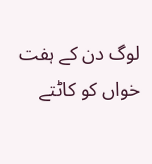لوگ دن کے ہفت خواں کو کاٹتے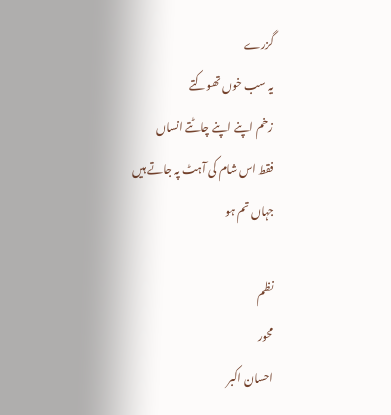گزرے
یہ سب خوں تھوکتے
زخم اپنے اپنے چاٹتے انساں
فقط اس شام کی آہٹ پہ جاتے ہیں
جہاں تم ہو

نظم
محور
احسان اکبر